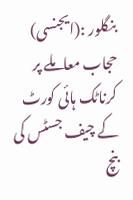بنگلور :(ایجنسی)
حجاب معاملے پر کرناٹک ہائی کورٹ کے چیف جسٹس کی بنچ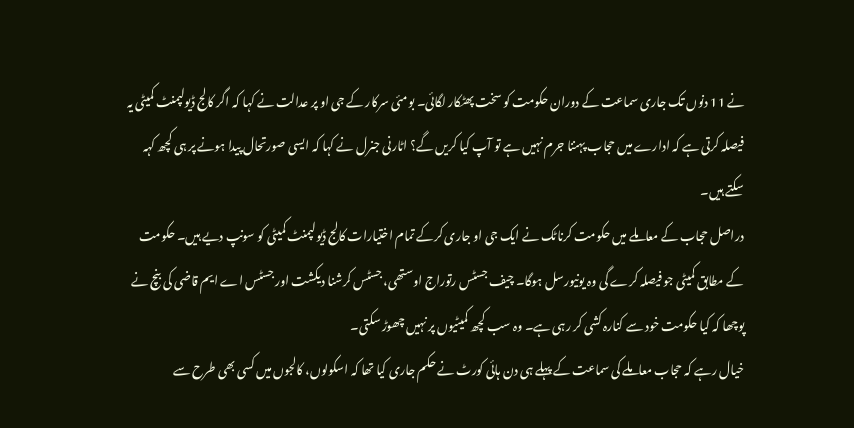نے 11 دنوں تک جاری سماعت کے دوران حکومت کو سخت پھٹکار لگائی۔ بومئی سرکار کے جی او پر عدالت نے کہا کہ اگر کالج ڈیولپمنٹ کمیٹی یہ فیصلہ کرتی ہے کہ ادارے میں حجاب پہننا جرم نہیں ہے تو آپ کیا کریں گے؟ اٹارنی جنرل نے کہا کہ ایسی صورتحال پیدا ہونے پر ہی کچھ کہہ سکتے ہیں۔
دراصل حجاب کے معاملے میں حکومت کرناٹک نے ایک جی او جاری کرکے تمام اختیارات کالج ڈیولپمنٹ کمیٹی کو سونپ دیے ہیں۔ حکومت کے مطابق کمیٹی جو فیصلہ کرے گی وہ یونیورسل ہوگا۔ چیف جسٹس رتوراج اوستھی، جسٹس کرشنا دیکشت اور جسٹس اے ایم قاضی کی بنچ نے پوچھا کہ کیا حکومت خود سے کنارہ کشی کر رہی ہے۔ وہ سب کچھ کمیٹیوں پر نہیں چھوڑ سکتی۔
خیال رہے کہ حجاب معاملے کی سماعت کے پہلے ہی دن ہائی کورٹ نے حکم جاری کیا تھا کہ اسکولوں، کالجوں میں کسی بھی طرح سے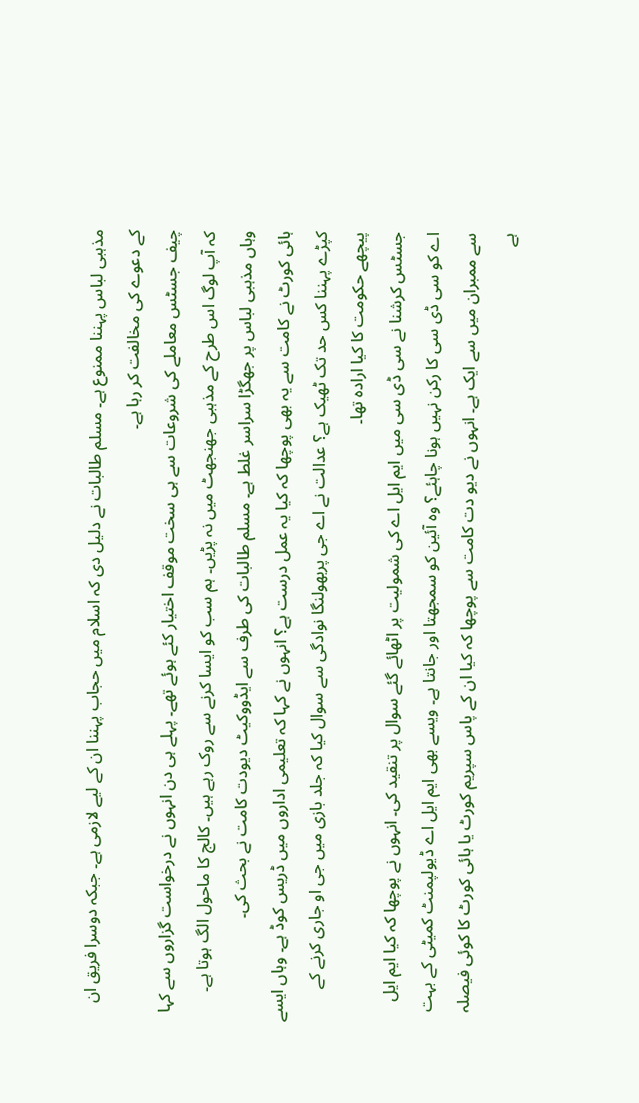مذہبی لباس پہننا ممنوع ہے۔ مسلم طالبات نے دلیل دی کہ اسلام میں حجاب پہننا ان کے لیے لازمی ہے۔ جبکہ دوسرا فریق ان کے دعوے کی مخالفت کر رہا ہے۔
چیف جسٹس معاملے کی شروعات سے ہی سخت موقف اختیار کئے ہوئے تھے۔ پہلے ہی دن انہوں نے درخواست گزاروں سے کہا کہ آپ لوگ اس طرح کے مذہبی جھنجھٹ میں نہ پڑیں۔ ہم سب کو ایسا کرنے سے روک رہے ہیں۔ کالج کا ماحول الگ ہوتا ہے۔ وہاں مذہبی لباس پر جھگڑا سراسر غلط ہے۔ مسلم طالبات کی طرف سے ایڈووکیٹ دیودت کامت نے بحث کی۔
ہائی کورٹ نے کامت سے یہ بھی پوچھا کہ کیا یہ عمل درست ہے؟ انہوں نے کہا کہ تعلیمی اداروں میں ڈریس کوڈ ہے۔ وہاں ایسے کپڑے پہننا کس حد تک ٹھیک ہے؟ عدالت نے اے جی پربھولنگا نوادگی سے سوال کیا کہ جلد بازی میں جی او جاری کرنے کے پیچھے حکومت کا کیا ارادہ تھا۔
جسٹس کرشنا نے سی ڈی سی میں ایم ایل اے کی شمولیت پر اٹھائے گئے سوال پر تنقید کی۔ انہوں نے پوچھا کہ کیا ایم ایل اے کو سی ڈی سی کا رکن نہیں ہونا چاہئے؟ وہ آئین کو سمجھتا اور جانتا ہے۔ ویسے بھی ایم ایل اے ڈیولپمنٹ کمیٹی کے بہت سے ممبران میں سے ایک ہے۔ انہوں نے دیو دت کامت سے پوچھا کہ کیا ان کے پاس سپریم کورٹ یا ہائی کورٹ کا کوئی فیصلہ ہے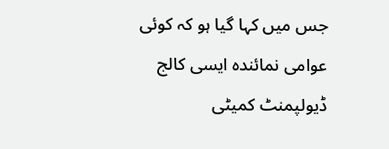جس میں کہا گیا ہو کہ کوئی عوامی نمائندہ ایسی کالج ڈیولپمنٹ کمیٹی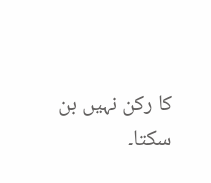کا رکن نہیں بن سکتا۔